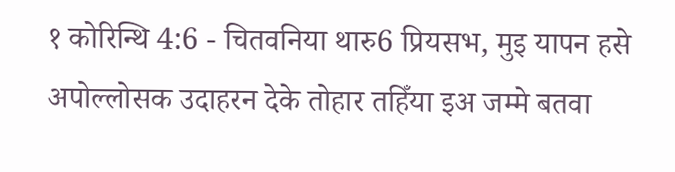१ कोरिन्थि 4:6 - चितवनिया थारु6 प्रियसभ, मुइ यापन हसे अपोल्लोसक उदाहरन देके तोहार तहिँया इअ जम्मे बतवा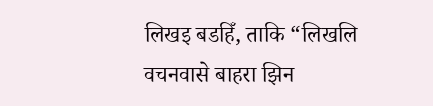लिखइ बडहिँ, ताकि “लिखलि वचनवासे बाहरा झिन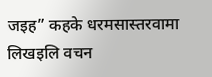जइह” कहके धरमसास्तरवामा लिखइलि वचन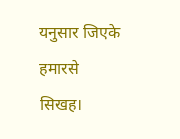यनुसार जिएके हमारसे सिखह।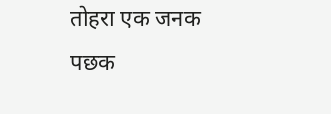तोहरा एक जनक पछक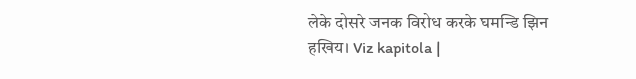लेके दोसरे जनक विरोध करके घमन्डि झिन हखिय। Viz kapitola |